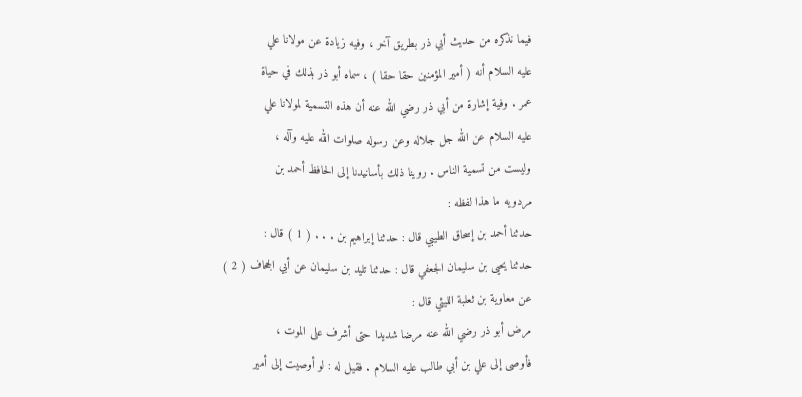فيما نذكره من حديث أبي ذر بطريق آخر ، وفيه زيادة عن مولانا علي
عليه السلام أنه ( أمير المؤمنين حقا حقا ) ، سماه أبو ذر بذلك في حياة
عمر . وفية إشارة من أبي ذر رضي الله عنه أن هذه التسمية لمولانا علي
عليه السلام عن الله جل جلاله وعن رسوله صلوات الله عليه وآله ،
وليست من تسمية الناس . روينا ذلك بأسانيدنا إلى الحافظ أحمد بن
مردويه ما هذا لفظه :
حدثنا أحمد بن إسحاق الطيبي قال : حدثنا إبراهيم بن . . . ( 1 ) قال :
حدثنا يحيى بن سليمان الجعفي قال : حدثنا تليد بن سليمان عن أبي الجحاف ( 2 )
عن معاوية بن ثعلبة الليثي قال :
مرض أبو ذر رضي الله عنه مرضا شديدا حتى أشرف على الموت ،
فأوصى إلى علي بن أبي طالب عليه السلام . فقيل له : لو أوصيت إلى أمير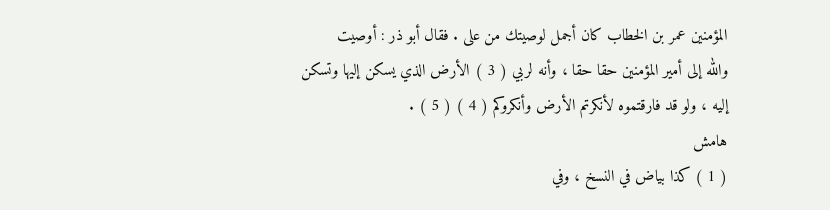المؤمنين عمر بن الخطاب كان أجمل لوصيتك من على . فقال أبو ذر : أوصيت
والله إلى أمير المؤمنين حقا حقا ، وأنه لربي ( 3 ) الأرض الذي يسكن إليها وتسكن
إليه ، ولو قد فارقتموه لأنكرتم الأرض وأنكروكم ( 4 ) ( 5 ) .
هامش
( 1 ) كذا بياض في النسخ ، وفي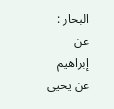البحار : عن إبراهيم عن يحيى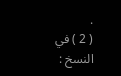.
( 2 ) في النسخ :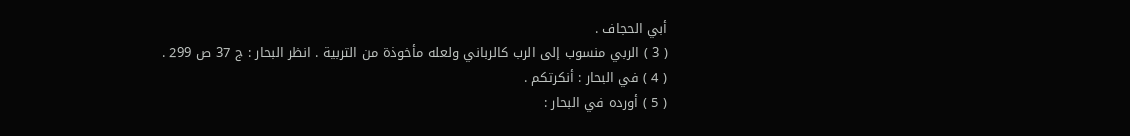أبي الحجاف .
( 3 ) الربي منسوب إلى الرب كالرباني ولعله مأخوذة من التربية . انظر البحار : ج 37 ص 299 .
( 4 ) في البحار : أنكرتكم .
( 5 ) أورده في البحار :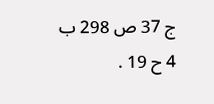ج 37 ص 298 ب 4 ح 19 .